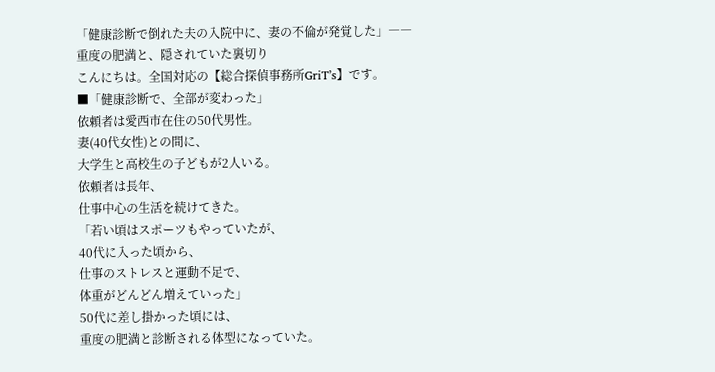「健康診断で倒れた夫の入院中に、妻の不倫が発覚した」――重度の肥満と、隠されていた裏切り
こんにちは。全国対応の【総合探偵事務所GriT’s】です。
■「健康診断で、全部が変わった」
依頼者は愛西市在住の50代男性。
妻(40代女性)との間に、
大学生と高校生の子どもが2人いる。
依頼者は長年、
仕事中心の生活を続けてきた。
「若い頃はスポーツもやっていたが、
40代に入った頃から、
仕事のストレスと運動不足で、
体重がどんどん増えていった」
50代に差し掛かった頃には、
重度の肥満と診断される体型になっていた。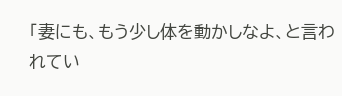「妻にも、もう少し体を動かしなよ、と言われてい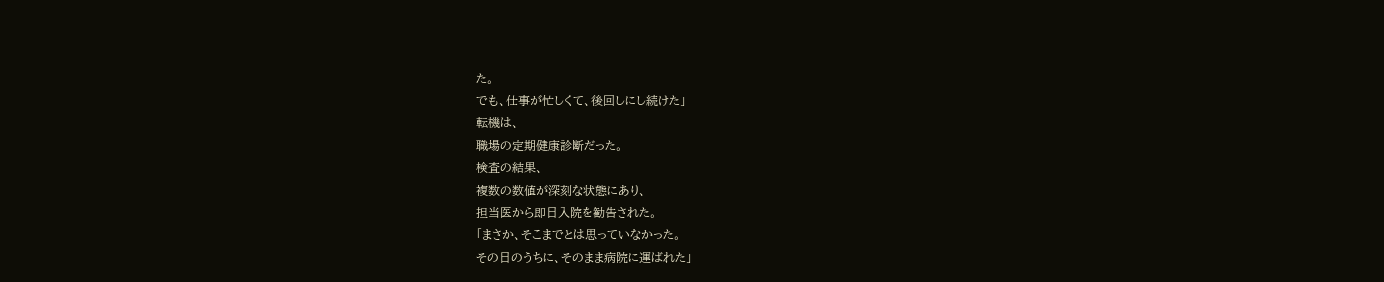た。
でも、仕事が忙しくて、後回しにし続けた」
転機は、
職場の定期健康診断だった。
検査の結果、
複数の数値が深刻な状態にあり、
担当医から即日入院を勧告された。
「まさか、そこまでとは思っていなかった。
その日のうちに、そのまま病院に運ばれた」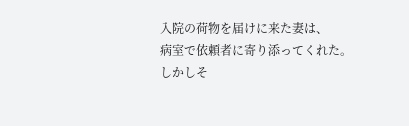入院の荷物を届けに来た妻は、
病室で依頼者に寄り添ってくれた。
しかしそ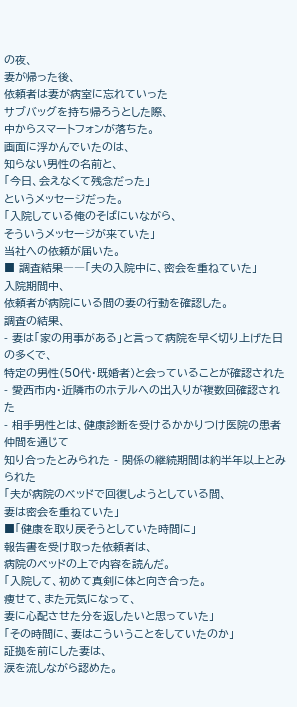の夜、
妻が帰った後、
依頼者は妻が病室に忘れていった
サブバッグを持ち帰ろうとした際、
中からスマートフォンが落ちた。
画面に浮かんでいたのは、
知らない男性の名前と、
「今日、会えなくて残念だった」
というメッセージだった。
「入院している俺のそばにいながら、
そういうメッセージが来ていた」
当社への依頼が届いた。
■ 調査結果――「夫の入院中に、密会を重ねていた」
入院期間中、
依頼者が病院にいる間の妻の行動を確認した。
調査の結果、
- 妻は「家の用事がある」と言って病院を早く切り上げた日の多くで、
特定の男性(50代・既婚者)と会っていることが確認された - 愛西市内・近隣市のホテルへの出入りが複数回確認された
- 相手男性とは、健康診断を受けるかかりつけ医院の患者仲間を通じて
知り合ったとみられた - 関係の継続期間は約半年以上とみられた
「夫が病院のベッドで回復しようとしている間、
妻は密会を重ねていた」
■「健康を取り戻そうとしていた時間に」
報告書を受け取った依頼者は、
病院のベッドの上で内容を読んだ。
「入院して、初めて真剣に体と向き合った。
痩せて、また元気になって、
妻に心配させた分を返したいと思っていた」
「その時間に、妻はこういうことをしていたのか」
証拠を前にした妻は、
涙を流しながら認めた。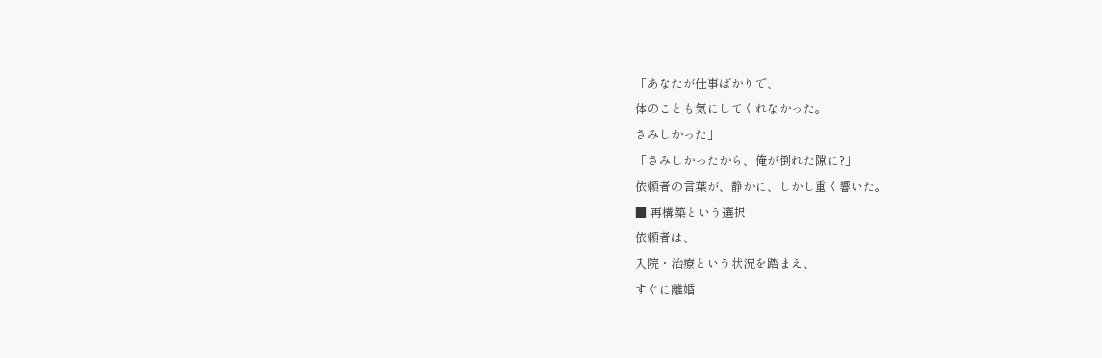「あなたが仕事ばかりで、
体のことも気にしてくれなかった。
さみしかった」
「さみしかったから、俺が倒れた隙に?」
依頼者の言葉が、静かに、しかし重く響いた。
■ 再構築という選択
依頼者は、
入院・治療という状況を踏まえ、
すぐに離婚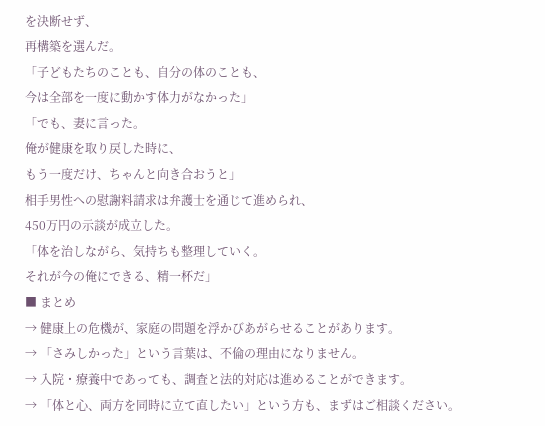を決断せず、
再構築を選んだ。
「子どもたちのことも、自分の体のことも、
今は全部を一度に動かす体力がなかった」
「でも、妻に言った。
俺が健康を取り戻した時に、
もう一度だけ、ちゃんと向き合おうと」
相手男性への慰謝料請求は弁護士を通じて進められ、
450万円の示談が成立した。
「体を治しながら、気持ちも整理していく。
それが今の俺にできる、精一杯だ」
■ まとめ
→ 健康上の危機が、家庭の問題を浮かびあがらせることがあります。
→ 「さみしかった」という言葉は、不倫の理由になりません。
→ 入院・療養中であっても、調査と法的対応は進めることができます。
→ 「体と心、両方を同時に立て直したい」という方も、まずはご相談ください。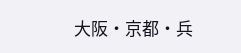大阪・京都・兵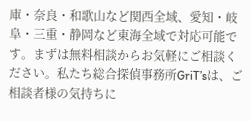庫・奈良・和歌山など関西全域、愛知・岐阜・三重・静岡など東海全域で対応可能です。まずは無料相談からお気軽にご相談ください。私たち総合探偵事務所GriT’sは、ご相談者様の気持ちに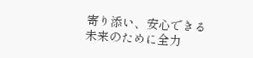寄り添い、安心できる未来のために全力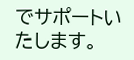でサポートいたします。